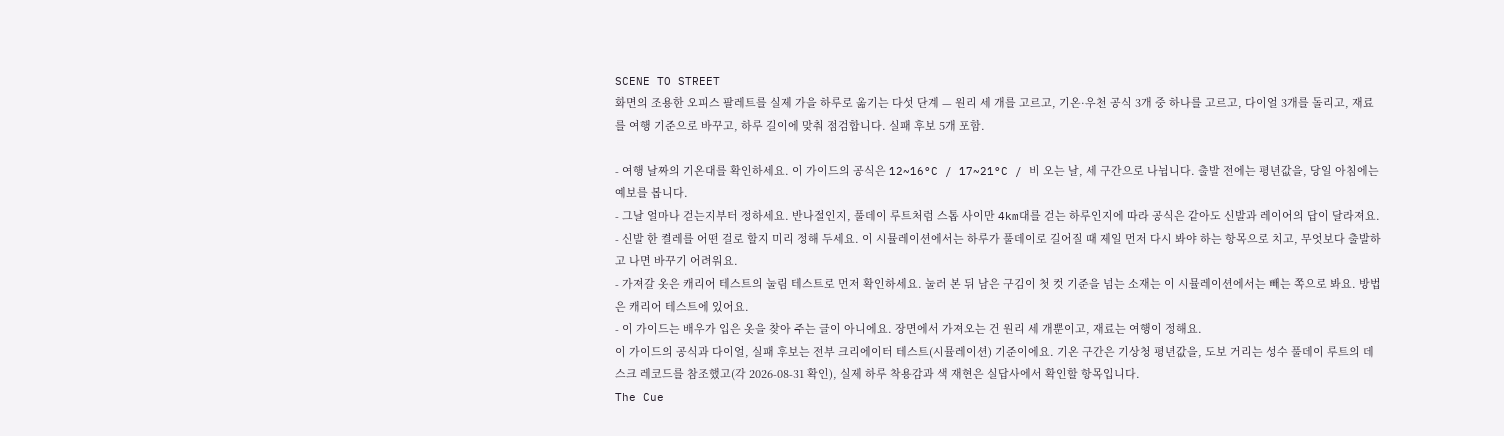SCENE TO STREET
화면의 조용한 오피스 팔레트를 실제 가을 하루로 옮기는 다섯 단계 — 원리 세 개를 고르고, 기온·우천 공식 3개 중 하나를 고르고, 다이얼 3개를 돌리고, 재료를 여행 기준으로 바꾸고, 하루 길이에 맞춰 점검합니다. 실패 후보 5개 포함.

- 여행 날짜의 기온대를 확인하세요. 이 가이드의 공식은 12~16°C / 17~21°C / 비 오는 날, 세 구간으로 나뉩니다. 출발 전에는 평년값을, 당일 아침에는 예보를 봅니다.
- 그날 얼마나 걷는지부터 정하세요. 반나절인지, 풀데이 루트처럼 스톱 사이만 4km대를 걷는 하루인지에 따라 공식은 같아도 신발과 레이어의 답이 달라져요.
- 신발 한 켤레를 어떤 걸로 할지 미리 정해 두세요. 이 시뮬레이션에서는 하루가 풀데이로 길어질 때 제일 먼저 다시 봐야 하는 항목으로 치고, 무엇보다 출발하고 나면 바꾸기 어려워요.
- 가져갈 옷은 캐리어 테스트의 눌림 테스트로 먼저 확인하세요. 눌러 본 뒤 남은 구김이 첫 컷 기준을 넘는 소재는 이 시뮬레이션에서는 빼는 쪽으로 봐요. 방법은 캐리어 테스트에 있어요.
- 이 가이드는 배우가 입은 옷을 찾아 주는 글이 아니에요. 장면에서 가져오는 건 원리 세 개뿐이고, 재료는 여행이 정해요.
이 가이드의 공식과 다이얼, 실패 후보는 전부 크리에이터 테스트(시뮬레이션) 기준이에요. 기온 구간은 기상청 평년값을, 도보 거리는 성수 풀데이 루트의 데스크 레코드를 참조했고(각 2026-08-31 확인), 실제 하루 착용감과 색 재현은 실답사에서 확인할 항목입니다.
The Cue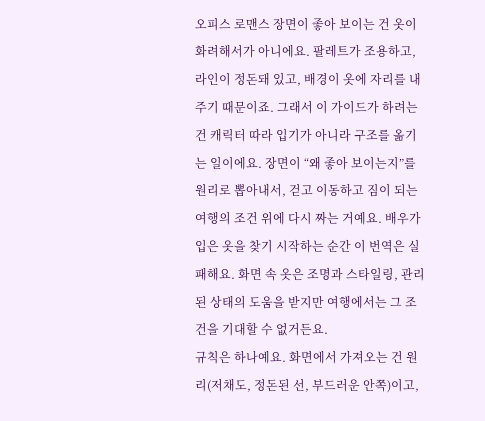오피스 로맨스 장면이 좋아 보이는 건 옷이 화려해서가 아니에요. 팔레트가 조용하고, 라인이 정돈돼 있고, 배경이 옷에 자리를 내주기 때문이죠. 그래서 이 가이드가 하려는 건 캐릭터 따라 입기가 아니라 구조를 옮기는 일이에요. 장면이 “왜 좋아 보이는지”를 원리로 뽑아내서, 걷고 이동하고 짐이 되는 여행의 조건 위에 다시 짜는 거예요. 배우가 입은 옷을 찾기 시작하는 순간 이 번역은 실패해요. 화면 속 옷은 조명과 스타일링, 관리된 상태의 도움을 받지만 여행에서는 그 조건을 기대할 수 없거든요.
규칙은 하나예요. 화면에서 가져오는 건 원리(저채도, 정돈된 선, 부드러운 안쪽)이고,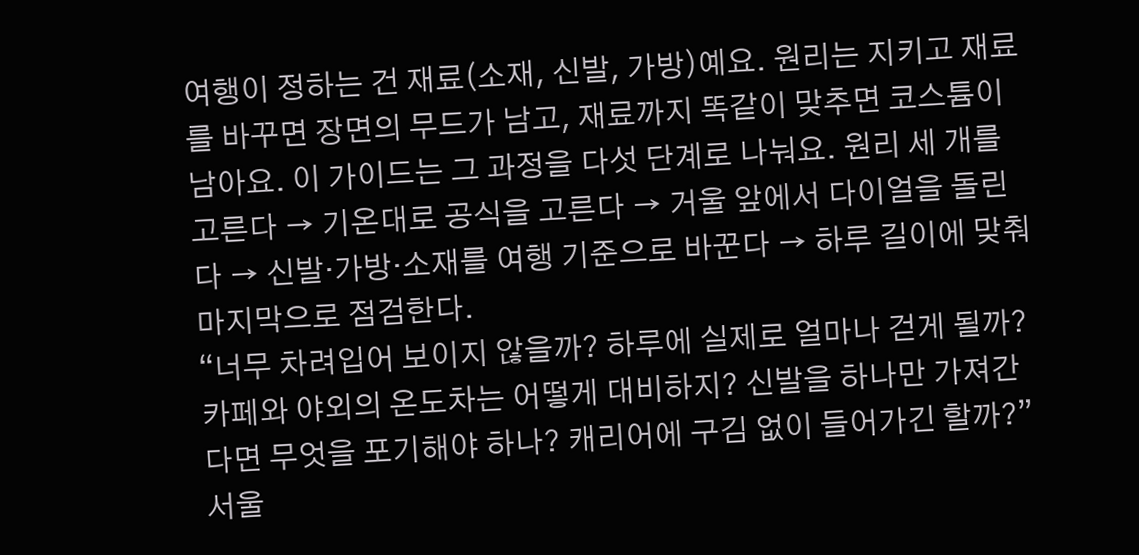여행이 정하는 건 재료(소재, 신발, 가방)예요. 원리는 지키고 재료를 바꾸면 장면의 무드가 남고, 재료까지 똑같이 맞추면 코스튬이 남아요. 이 가이드는 그 과정을 다섯 단계로 나눠요. 원리 세 개를 고른다 → 기온대로 공식을 고른다 → 거울 앞에서 다이얼을 돌린다 → 신발·가방·소재를 여행 기준으로 바꾼다 → 하루 길이에 맞춰 마지막으로 점검한다.
“너무 차려입어 보이지 않을까? 하루에 실제로 얼마나 걷게 될까? 카페와 야외의 온도차는 어떻게 대비하지? 신발을 하나만 가져간다면 무엇을 포기해야 하나? 캐리어에 구김 없이 들어가긴 할까?”
서울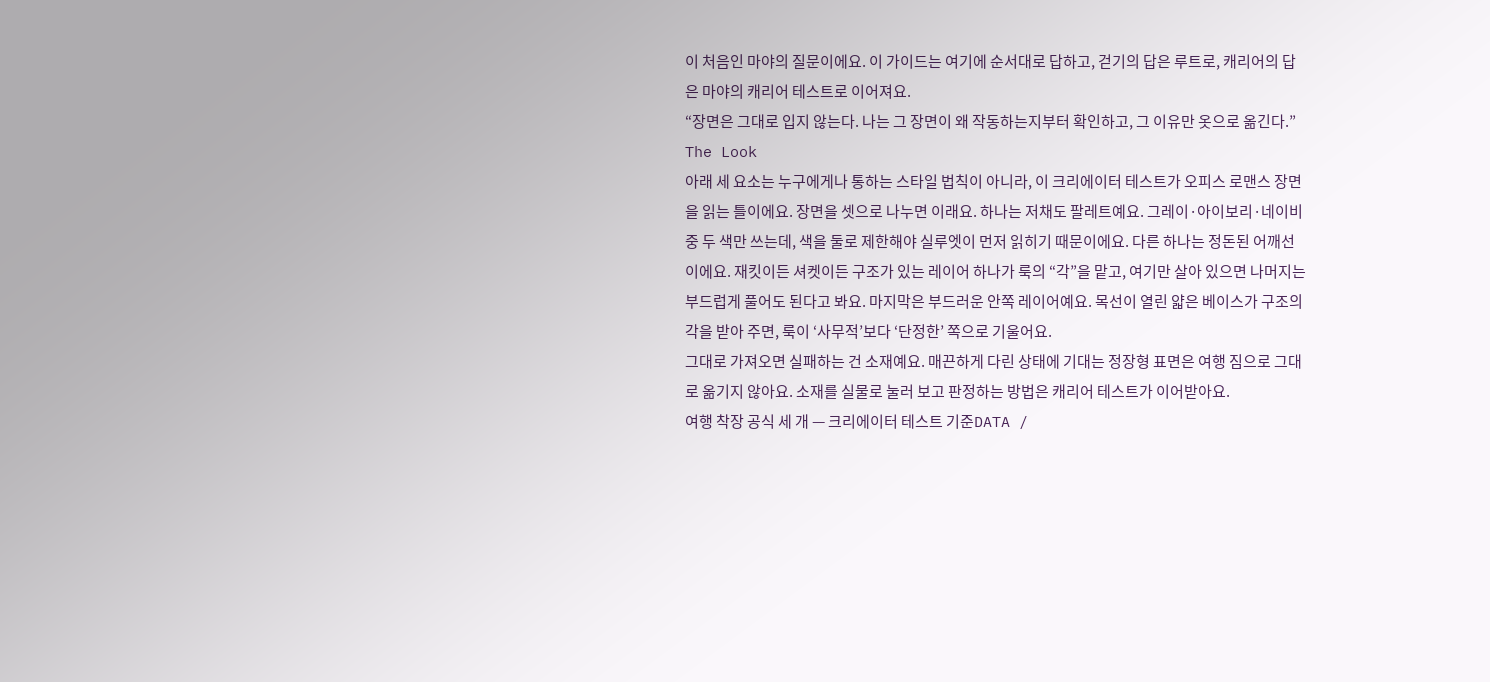이 처음인 마야의 질문이에요. 이 가이드는 여기에 순서대로 답하고, 걷기의 답은 루트로, 캐리어의 답은 마야의 캐리어 테스트로 이어져요.
“장면은 그대로 입지 않는다. 나는 그 장면이 왜 작동하는지부터 확인하고, 그 이유만 옷으로 옮긴다.”
The Look
아래 세 요소는 누구에게나 통하는 스타일 법칙이 아니라, 이 크리에이터 테스트가 오피스 로맨스 장면을 읽는 틀이에요. 장면을 셋으로 나누면 이래요. 하나는 저채도 팔레트예요. 그레이·아이보리·네이비 중 두 색만 쓰는데, 색을 둘로 제한해야 실루엣이 먼저 읽히기 때문이에요. 다른 하나는 정돈된 어깨선이에요. 재킷이든 셔켓이든 구조가 있는 레이어 하나가 룩의 “각”을 맡고, 여기만 살아 있으면 나머지는 부드럽게 풀어도 된다고 봐요. 마지막은 부드러운 안쪽 레이어예요. 목선이 열린 얇은 베이스가 구조의 각을 받아 주면, 룩이 ‘사무적’보다 ‘단정한’ 쪽으로 기울어요.
그대로 가져오면 실패하는 건 소재예요. 매끈하게 다린 상태에 기대는 정장형 표면은 여행 짐으로 그대로 옮기지 않아요. 소재를 실물로 눌러 보고 판정하는 방법은 캐리어 테스트가 이어받아요.
여행 착장 공식 세 개 — 크리에이터 테스트 기준DATA /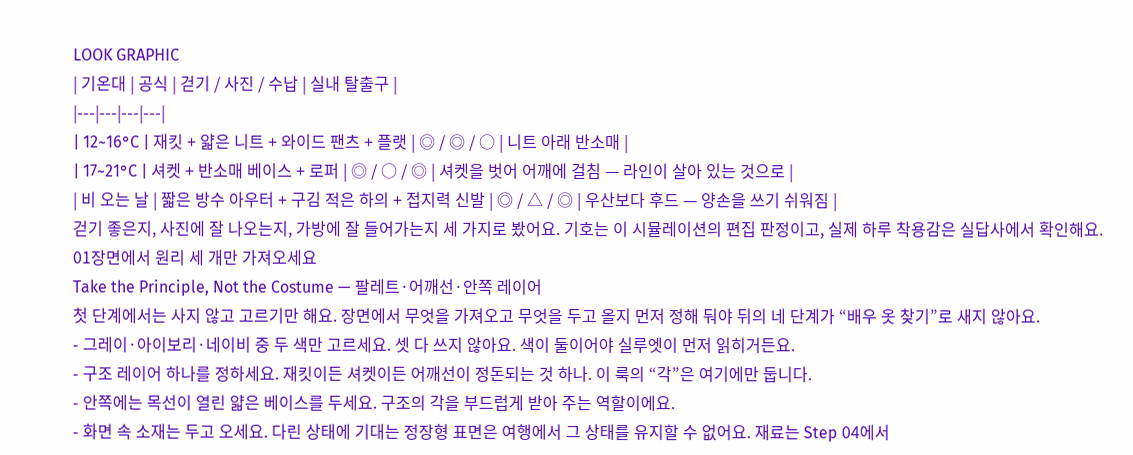LOOK GRAPHIC
| 기온대 | 공식 | 걷기 / 사진 / 수납 | 실내 탈출구 |
|---|---|---|---|
| 12~16°C | 재킷 + 얇은 니트 + 와이드 팬츠 + 플랫 | ◎ / ◎ / ○ | 니트 아래 반소매 |
| 17~21°C | 셔켓 + 반소매 베이스 + 로퍼 | ◎ / ○ / ◎ | 셔켓을 벗어 어깨에 걸침 — 라인이 살아 있는 것으로 |
| 비 오는 날 | 짧은 방수 아우터 + 구김 적은 하의 + 접지력 신발 | ◎ / △ / ◎ | 우산보다 후드 — 양손을 쓰기 쉬워짐 |
걷기 좋은지, 사진에 잘 나오는지, 가방에 잘 들어가는지 세 가지로 봤어요. 기호는 이 시뮬레이션의 편집 판정이고, 실제 하루 착용감은 실답사에서 확인해요.
01장면에서 원리 세 개만 가져오세요
Take the Principle, Not the Costume — 팔레트·어깨선·안쪽 레이어
첫 단계에서는 사지 않고 고르기만 해요. 장면에서 무엇을 가져오고 무엇을 두고 올지 먼저 정해 둬야 뒤의 네 단계가 “배우 옷 찾기”로 새지 않아요.
- 그레이·아이보리·네이비 중 두 색만 고르세요. 셋 다 쓰지 않아요. 색이 둘이어야 실루엣이 먼저 읽히거든요.
- 구조 레이어 하나를 정하세요. 재킷이든 셔켓이든 어깨선이 정돈되는 것 하나. 이 룩의 “각”은 여기에만 둡니다.
- 안쪽에는 목선이 열린 얇은 베이스를 두세요. 구조의 각을 부드럽게 받아 주는 역할이에요.
- 화면 속 소재는 두고 오세요. 다린 상태에 기대는 정장형 표면은 여행에서 그 상태를 유지할 수 없어요. 재료는 Step 04에서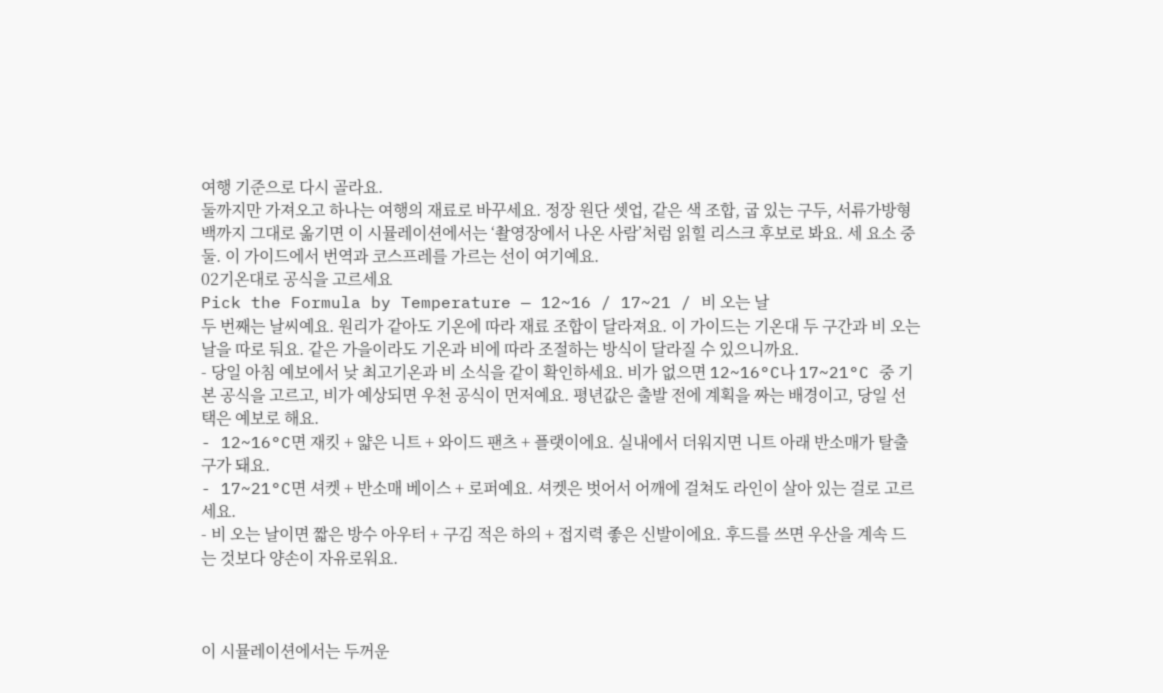여행 기준으로 다시 골라요.
둘까지만 가져오고 하나는 여행의 재료로 바꾸세요. 정장 원단 셋업, 같은 색 조합, 굽 있는 구두, 서류가방형 백까지 그대로 옮기면 이 시뮬레이션에서는 ‘촬영장에서 나온 사람’처럼 읽힐 리스크 후보로 봐요. 세 요소 중 둘. 이 가이드에서 번역과 코스프레를 가르는 선이 여기예요.
02기온대로 공식을 고르세요
Pick the Formula by Temperature — 12~16 / 17~21 / 비 오는 날
두 번째는 날씨예요. 원리가 같아도 기온에 따라 재료 조합이 달라져요. 이 가이드는 기온대 두 구간과 비 오는 날을 따로 둬요. 같은 가을이라도 기온과 비에 따라 조절하는 방식이 달라질 수 있으니까요.
- 당일 아침 예보에서 낮 최고기온과 비 소식을 같이 확인하세요. 비가 없으면 12~16°C나 17~21°C 중 기본 공식을 고르고, 비가 예상되면 우천 공식이 먼저예요. 평년값은 출발 전에 계획을 짜는 배경이고, 당일 선택은 예보로 해요.
- 12~16°C면 재킷 + 얇은 니트 + 와이드 팬츠 + 플랫이에요. 실내에서 더워지면 니트 아래 반소매가 탈출구가 돼요.
- 17~21°C면 셔켓 + 반소매 베이스 + 로퍼예요. 셔켓은 벗어서 어깨에 걸쳐도 라인이 살아 있는 걸로 고르세요.
- 비 오는 날이면 짧은 방수 아우터 + 구김 적은 하의 + 접지력 좋은 신발이에요. 후드를 쓰면 우산을 계속 드는 것보다 양손이 자유로워요.



이 시뮬레이션에서는 두꺼운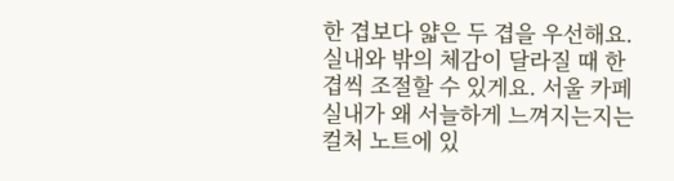한 겹보다 얇은 두 겹을 우선해요. 실내와 밖의 체감이 달라질 때 한 겹씩 조절할 수 있게요. 서울 카페 실내가 왜 서늘하게 느껴지는지는 컬처 노트에 있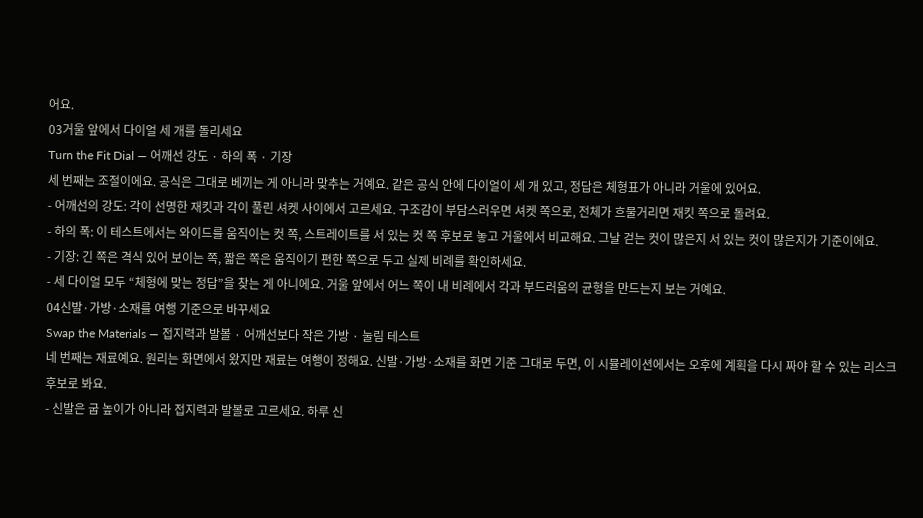어요.
03거울 앞에서 다이얼 세 개를 돌리세요
Turn the Fit Dial — 어깨선 강도 · 하의 폭 · 기장
세 번째는 조절이에요. 공식은 그대로 베끼는 게 아니라 맞추는 거예요. 같은 공식 안에 다이얼이 세 개 있고, 정답은 체형표가 아니라 거울에 있어요.
- 어깨선의 강도: 각이 선명한 재킷과 각이 풀린 셔켓 사이에서 고르세요. 구조감이 부담스러우면 셔켓 쪽으로, 전체가 흐물거리면 재킷 쪽으로 돌려요.
- 하의 폭: 이 테스트에서는 와이드를 움직이는 컷 쪽, 스트레이트를 서 있는 컷 쪽 후보로 놓고 거울에서 비교해요. 그날 걷는 컷이 많은지 서 있는 컷이 많은지가 기준이에요.
- 기장: 긴 쪽은 격식 있어 보이는 쪽, 짧은 쪽은 움직이기 편한 쪽으로 두고 실제 비례를 확인하세요.
- 세 다이얼 모두 “체형에 맞는 정답”을 찾는 게 아니에요. 거울 앞에서 어느 쪽이 내 비례에서 각과 부드러움의 균형을 만드는지 보는 거예요.
04신발·가방·소재를 여행 기준으로 바꾸세요
Swap the Materials — 접지력과 발볼 · 어깨선보다 작은 가방 · 눌림 테스트
네 번째는 재료예요. 원리는 화면에서 왔지만 재료는 여행이 정해요. 신발·가방·소재를 화면 기준 그대로 두면, 이 시뮬레이션에서는 오후에 계획을 다시 짜야 할 수 있는 리스크 후보로 봐요.
- 신발은 굽 높이가 아니라 접지력과 발볼로 고르세요. 하루 신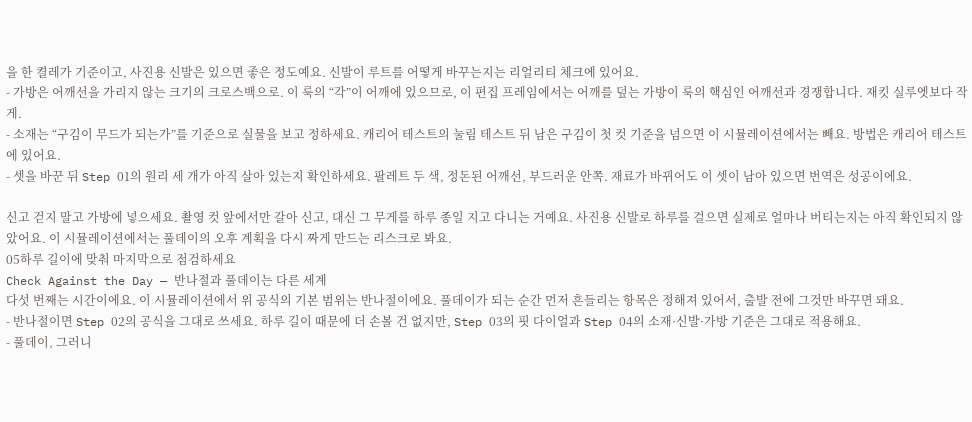을 한 켤레가 기준이고, 사진용 신발은 있으면 좋은 정도예요. 신발이 루트를 어떻게 바꾸는지는 리얼리티 체크에 있어요.
- 가방은 어깨선을 가리지 않는 크기의 크로스백으로. 이 룩의 “각”이 어깨에 있으므로, 이 편집 프레임에서는 어깨를 덮는 가방이 룩의 핵심인 어깨선과 경쟁합니다. 재킷 실루엣보다 작게.
- 소재는 “구김이 무드가 되는가”를 기준으로 실물을 보고 정하세요. 캐리어 테스트의 눌림 테스트 뒤 남은 구김이 첫 컷 기준을 넘으면 이 시뮬레이션에서는 빼요. 방법은 캐리어 테스트에 있어요.
- 셋을 바꾼 뒤 Step 01의 원리 세 개가 아직 살아 있는지 확인하세요. 팔레트 두 색, 정돈된 어깨선, 부드러운 안쪽. 재료가 바뀌어도 이 셋이 남아 있으면 번역은 성공이에요.

신고 걷지 말고 가방에 넣으세요. 촬영 컷 앞에서만 갈아 신고, 대신 그 무게를 하루 종일 지고 다니는 거예요. 사진용 신발로 하루를 걸으면 실제로 얼마나 버티는지는 아직 확인되지 않았어요. 이 시뮬레이션에서는 풀데이의 오후 계획을 다시 짜게 만드는 리스크로 봐요.
05하루 길이에 맞춰 마지막으로 점검하세요
Check Against the Day — 반나절과 풀데이는 다른 세계
다섯 번째는 시간이에요. 이 시뮬레이션에서 위 공식의 기본 범위는 반나절이에요. 풀데이가 되는 순간 먼저 흔들리는 항목은 정해져 있어서, 출발 전에 그것만 바꾸면 돼요.
- 반나절이면 Step 02의 공식을 그대로 쓰세요. 하루 길이 때문에 더 손볼 건 없지만, Step 03의 핏 다이얼과 Step 04의 소재·신발·가방 기준은 그대로 적용해요.
- 풀데이, 그러니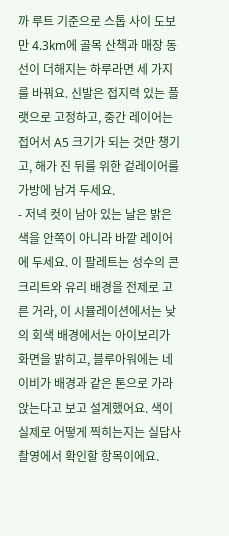까 루트 기준으로 스톱 사이 도보만 4.3km에 골목 산책과 매장 동선이 더해지는 하루라면 세 가지를 바꿔요. 신발은 접지력 있는 플랫으로 고정하고, 중간 레이어는 접어서 A5 크기가 되는 것만 챙기고, 해가 진 뒤를 위한 겉레이어를 가방에 남겨 두세요.
- 저녁 컷이 남아 있는 날은 밝은 색을 안쪽이 아니라 바깥 레이어에 두세요. 이 팔레트는 성수의 콘크리트와 유리 배경을 전제로 고른 거라, 이 시뮬레이션에서는 낮의 회색 배경에서는 아이보리가 화면을 밝히고, 블루아워에는 네이비가 배경과 같은 톤으로 가라앉는다고 보고 설계했어요. 색이 실제로 어떻게 찍히는지는 실답사 촬영에서 확인할 항목이에요.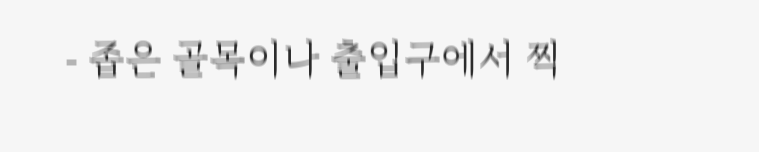- 좁은 골목이나 출입구에서 찍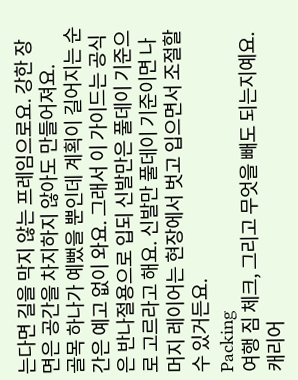는다면 길을 막지 않는 프레임으로요. 강한 장면은 공간을 차지하지 않아도 만들어져요.
골목 하나가 예뻤을 뿐인데 계획이 길어지는 순간은 예고 없이 와요. 그래서 이 가이드는 공식은 반나절용으로 입되 신발만은 풀데이 기준으로 고르라고 해요. 신발만 풀데이 기준이면 나머지 레이어는 현장에서 벗고 입으면서 조절할 수 있거든요.
Packing
여행 짐 체크, 그리고 무엇을 빼도 되는지예요. 캐리어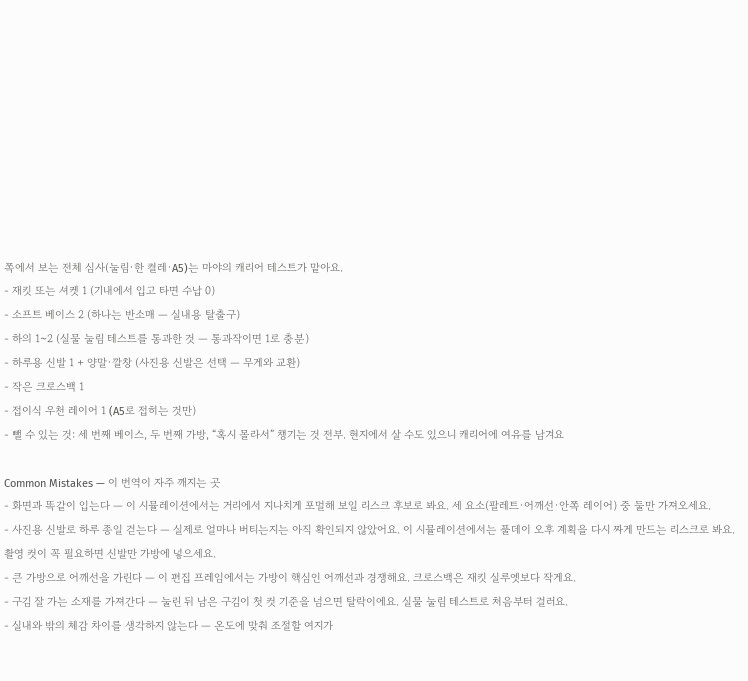쪽에서 보는 전체 심사(눌림·한 켤레·A5)는 마야의 캐리어 테스트가 맡아요.
- 재킷 또는 셔켓 1 (기내에서 입고 타면 수납 0)
- 소프트 베이스 2 (하나는 반소매 — 실내용 탈출구)
- 하의 1~2 (실물 눌림 테스트를 통과한 것 — 통과작이면 1로 충분)
- 하루용 신발 1 + 양말·깔창 (사진용 신발은 선택 — 무게와 교환)
- 작은 크로스백 1
- 접이식 우천 레이어 1 (A5로 접히는 것만)
- 뺄 수 있는 것: 세 번째 베이스, 두 번째 가방, “혹시 몰라서” 챙기는 것 전부. 현지에서 살 수도 있으니 캐리어에 여유를 남겨요

Common Mistakes — 이 번역이 자주 깨지는 곳
- 화면과 똑같이 입는다 — 이 시뮬레이션에서는 거리에서 지나치게 포멀해 보일 리스크 후보로 봐요. 세 요소(팔레트·어깨선·안쪽 레이어) 중 둘만 가져오세요.
- 사진용 신발로 하루 종일 걷는다 — 실제로 얼마나 버티는지는 아직 확인되지 않았어요. 이 시뮬레이션에서는 풀데이 오후 계획을 다시 짜게 만드는 리스크로 봐요. 촬영 컷이 꼭 필요하면 신발만 가방에 넣으세요.
- 큰 가방으로 어깨선을 가린다 — 이 편집 프레임에서는 가방이 핵심인 어깨선과 경쟁해요. 크로스백은 재킷 실루엣보다 작게요.
- 구김 잘 가는 소재를 가져간다 — 눌린 뒤 남은 구김이 첫 컷 기준을 넘으면 탈락이에요. 실물 눌림 테스트로 처음부터 걸러요.
- 실내와 밖의 체감 차이를 생각하지 않는다 — 온도에 맞춰 조절할 여지가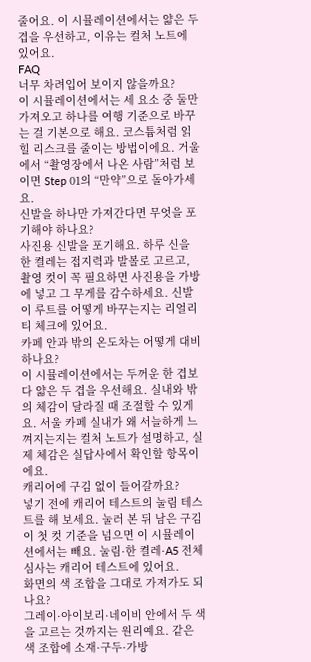줄어요. 이 시뮬레이션에서는 얇은 두 겹을 우선하고, 이유는 컬처 노트에 있어요.
FAQ
너무 차려입어 보이지 않을까요?
이 시뮬레이션에서는 세 요소 중 둘만 가져오고 하나를 여행 기준으로 바꾸는 걸 기본으로 해요. 코스튬처럼 읽힐 리스크를 줄이는 방법이에요. 거울에서 “촬영장에서 나온 사람”처럼 보이면 Step 01의 “만약”으로 돌아가세요.
신발을 하나만 가져간다면 무엇을 포기해야 하나요?
사진용 신발을 포기해요. 하루 신을 한 켤레는 접지력과 발볼로 고르고, 촬영 컷이 꼭 필요하면 사진용을 가방에 넣고 그 무게를 감수하세요. 신발이 루트를 어떻게 바꾸는지는 리얼리티 체크에 있어요.
카페 안과 밖의 온도차는 어떻게 대비하나요?
이 시뮬레이션에서는 두꺼운 한 겹보다 얇은 두 겹을 우선해요. 실내와 밖의 체감이 달라질 때 조절할 수 있게요. 서울 카페 실내가 왜 서늘하게 느껴지는지는 컬처 노트가 설명하고, 실제 체감은 실답사에서 확인할 항목이에요.
캐리어에 구김 없이 들어갈까요?
넣기 전에 캐리어 테스트의 눌림 테스트를 해 보세요. 눌러 본 뒤 남은 구김이 첫 컷 기준을 넘으면 이 시뮬레이션에서는 빼요. 눌림·한 켤레·A5 전체 심사는 캐리어 테스트에 있어요.
화면의 색 조합을 그대로 가져가도 되나요?
그레이·아이보리·네이비 안에서 두 색을 고르는 것까지는 원리예요. 같은 색 조합에 소재·구두·가방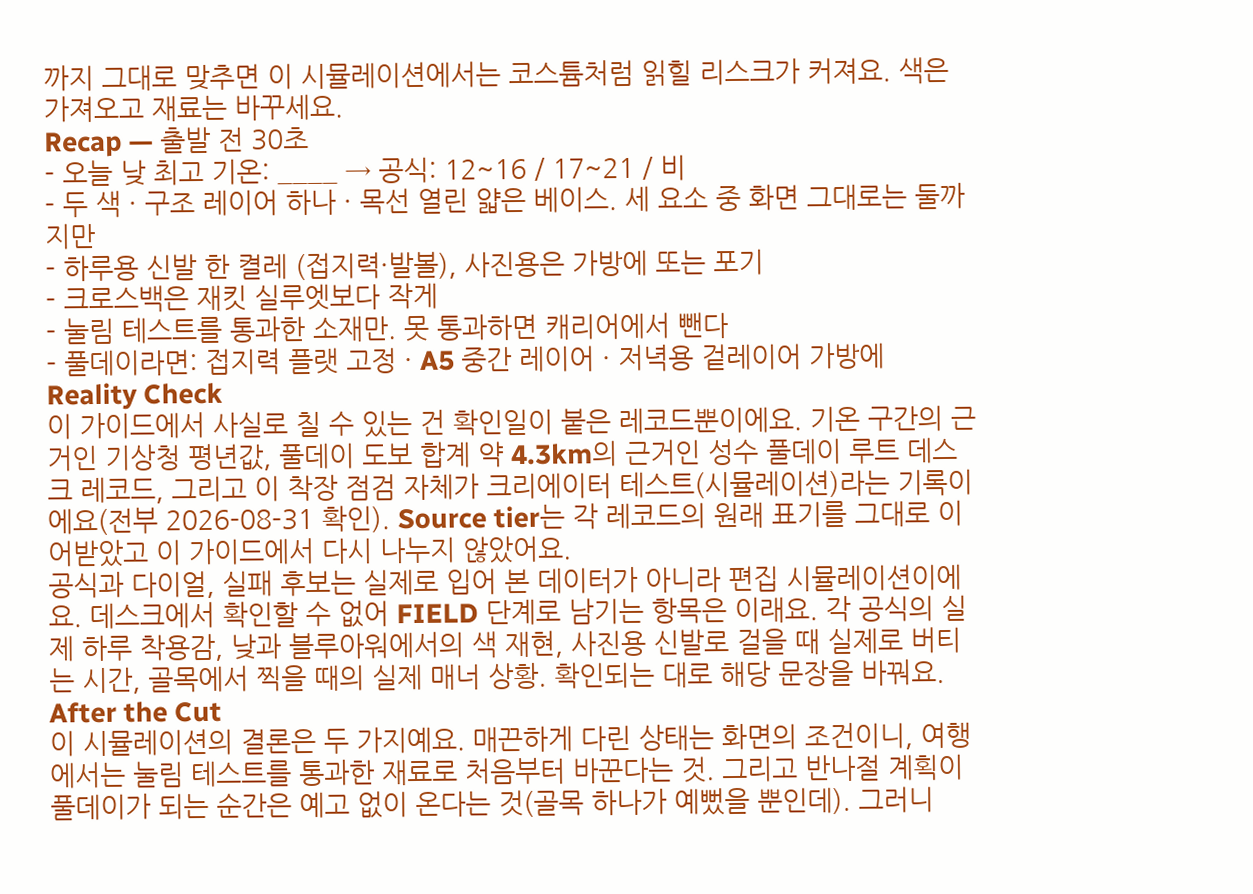까지 그대로 맞추면 이 시뮬레이션에서는 코스튬처럼 읽힐 리스크가 커져요. 색은 가져오고 재료는 바꾸세요.
Recap — 출발 전 30초
- 오늘 낮 최고 기온: ____ → 공식: 12~16 / 17~21 / 비
- 두 색 · 구조 레이어 하나 · 목선 열린 얇은 베이스. 세 요소 중 화면 그대로는 둘까지만
- 하루용 신발 한 켤레 (접지력·발볼), 사진용은 가방에 또는 포기
- 크로스백은 재킷 실루엣보다 작게
- 눌림 테스트를 통과한 소재만. 못 통과하면 캐리어에서 뺀다
- 풀데이라면: 접지력 플랫 고정 · A5 중간 레이어 · 저녁용 겉레이어 가방에
Reality Check
이 가이드에서 사실로 칠 수 있는 건 확인일이 붙은 레코드뿐이에요. 기온 구간의 근거인 기상청 평년값, 풀데이 도보 합계 약 4.3km의 근거인 성수 풀데이 루트 데스크 레코드, 그리고 이 착장 점검 자체가 크리에이터 테스트(시뮬레이션)라는 기록이에요(전부 2026-08-31 확인). Source tier는 각 레코드의 원래 표기를 그대로 이어받았고 이 가이드에서 다시 나누지 않았어요.
공식과 다이얼, 실패 후보는 실제로 입어 본 데이터가 아니라 편집 시뮬레이션이에요. 데스크에서 확인할 수 없어 FIELD 단계로 남기는 항목은 이래요. 각 공식의 실제 하루 착용감, 낮과 블루아워에서의 색 재현, 사진용 신발로 걸을 때 실제로 버티는 시간, 골목에서 찍을 때의 실제 매너 상황. 확인되는 대로 해당 문장을 바꿔요.
After the Cut
이 시뮬레이션의 결론은 두 가지예요. 매끈하게 다린 상태는 화면의 조건이니, 여행에서는 눌림 테스트를 통과한 재료로 처음부터 바꾼다는 것. 그리고 반나절 계획이 풀데이가 되는 순간은 예고 없이 온다는 것(골목 하나가 예뻤을 뿐인데). 그러니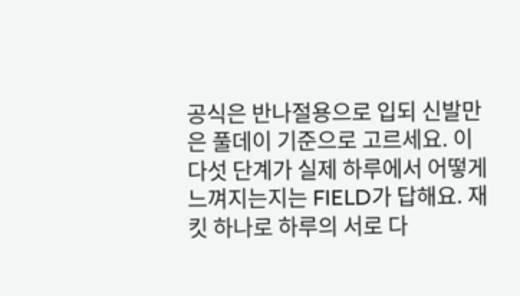공식은 반나절용으로 입되 신발만은 풀데이 기준으로 고르세요. 이 다섯 단계가 실제 하루에서 어떻게 느껴지는지는 FIELD가 답해요. 재킷 하나로 하루의 서로 다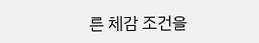른 체감 조건을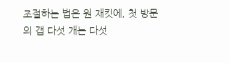조절하는 법은 원 재킷에, 첫 방문의 갭 다섯 개는 다섯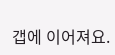갭에 이어져요.